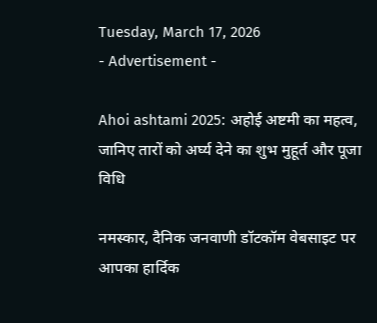Tuesday, March 17, 2026
- Advertisement -

Ahoi ashtami 2025: अहोई अष्टमी का महत्व, जानिए तारों को अर्घ्य देने का शुभ मुहूर्त और पूजा विधि

नमस्कार, दैनिक जनवाणी डॉटकॉम वेबसाइट पर आपका हार्दिक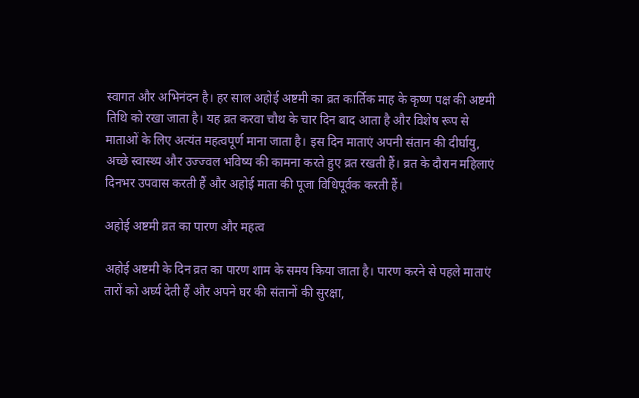स्वागत और अभिनंदन है। हर साल अहोई अष्टमी का व्रत कार्तिक माह के कृष्ण पक्ष की अष्टमी तिथि को रखा जाता है। यह व्रत करवा चौथ के चार दिन बाद आता है और विशेष रूप से माताओं के लिए अत्यंत महत्वपूर्ण माना जाता है। इस दिन माताएं अपनी संतान की दीर्घायु, अच्छे स्वास्थ्य और उज्ज्वल भविष्य की कामना करते हुए व्रत रखती हैं। व्रत के दौरान महिलाएं दिनभर उपवास करती हैं और अहोई माता की पूजा विधिपूर्वक करती हैं।

अहोई अष्टमी व्रत का पारण और महत्व

अहोई अष्टमी के दिन व्रत का पारण शाम के समय किया जाता है। पारण करने से पहले माताएं तारों को अर्घ्य देती हैं और अपने घर की संतानों की सुरक्षा,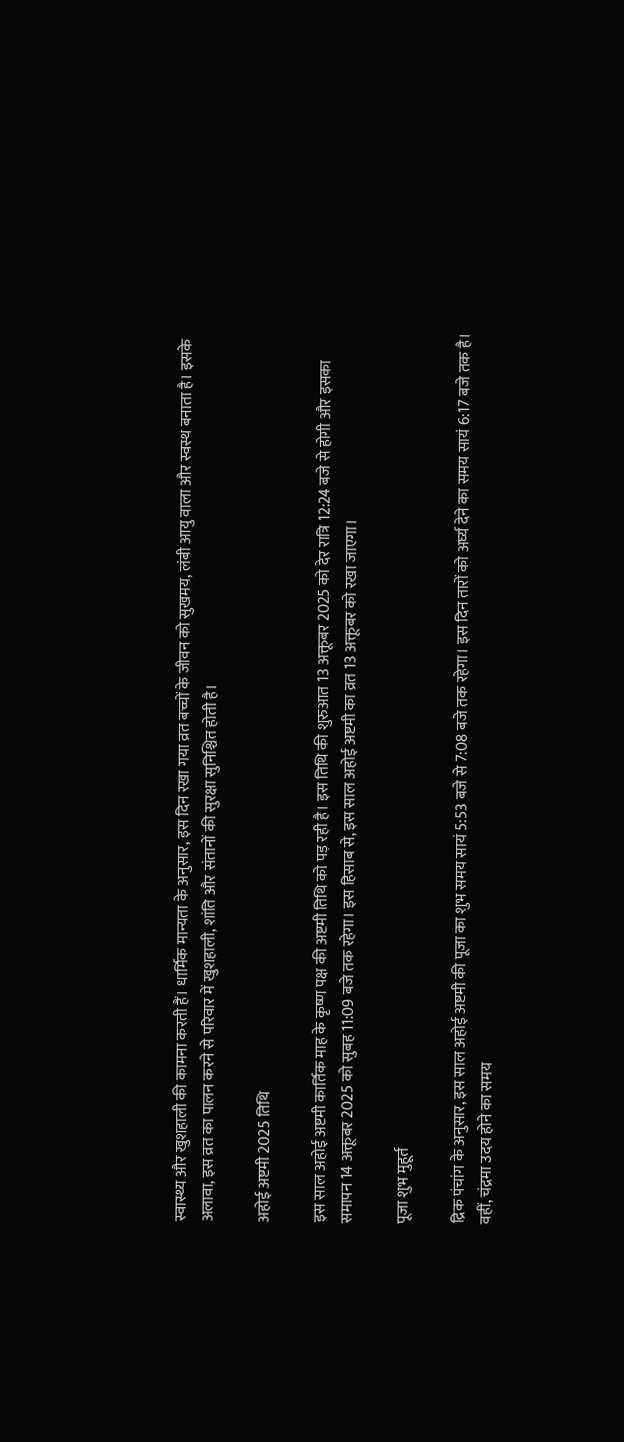स्वास्थ्य और खुशहाली की कामना करती हैं। धार्मिक मान्यता के अनुसार, इस दिन रखा गया व्रत बच्चों के जीवन को सुखमय, लंबी आयु वाला और स्वस्थ बनाता है। इसके अलावा, इस व्रत का पालन करने से परिवार में खुशहाली, शांति और संतानों की सुरक्षा सुनिश्चित होती है।

अहोई अष्टमी 2025 तिथि

इस साल अहोई अष्टमी कार्तिक माह के कृष्ण पक्ष की अष्टमी तिथि को पड़ रही है। इस तिथि की शुरुआत 13 अक्तूबर 2025 को देर रात्रि 12:24 बजे से होगी और इसका समापन 14 अक्तूबर 2025 को सुबह 11:09 बजे तक रहेगा। इस हिसाब से, इस साल अहोई अष्टमी का व्रत 13 अक्तूबर को रखा जाएगा।

पूजा शुभ मुहूर्त

द्रिक पंचांग के अनुसार, इस साल अहोई अष्टमी की पूजा का शुभ समय सायं 5:53 बजे से 7:08 बजे तक रहेगा। इस दिन तारों को अर्घ्य देने का समय सायं 6:17 बजे तक है। वहीं, चंद्रमा उदय होने का समय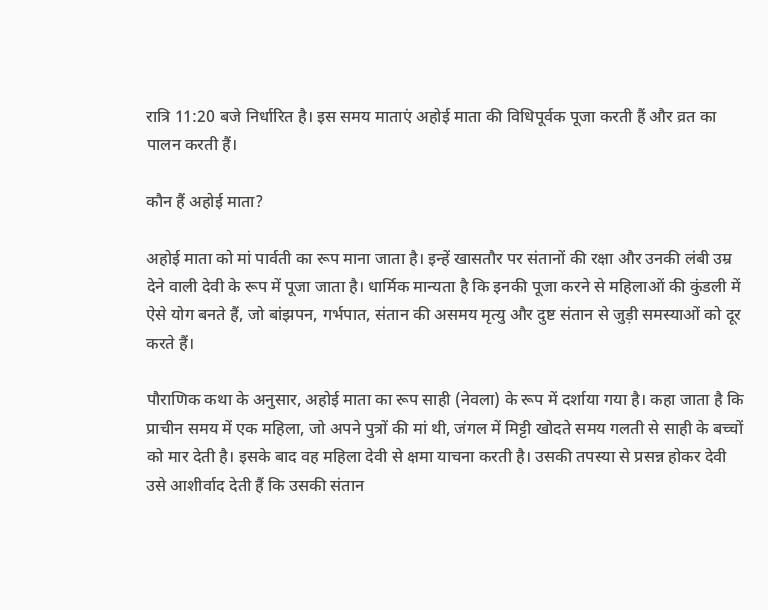रात्रि 11:20 बजे निर्धारित है। इस समय माताएं अहोई माता की विधिपूर्वक पूजा करती हैं और व्रत का पालन करती हैं।

कौन हैं अहोई माता?

अहोई माता को मां पार्वती का रूप माना जाता है। इन्हें खासतौर पर संतानों की रक्षा और उनकी लंबी उम्र देने वाली देवी के रूप में पूजा जाता है। धार्मिक मान्यता है कि इनकी पूजा करने से महिलाओं की कुंडली में ऐसे योग बनते हैं, जो बांझपन, गर्भपात, संतान की असमय मृत्यु और दुष्ट संतान से जुड़ी समस्याओं को दूर करते हैं।

पौराणिक कथा के अनुसार, अहोई माता का रूप साही (नेवला) के रूप में दर्शाया गया है। कहा जाता है कि प्राचीन समय में एक महिला, जो अपने पुत्रों की मां थी, जंगल में मिट्टी खोदते समय गलती से साही के बच्चों को मार देती है। इसके बाद वह महिला देवी से क्षमा याचना करती है। उसकी तपस्या से प्रसन्न होकर देवी उसे आशीर्वाद देती हैं कि उसकी संतान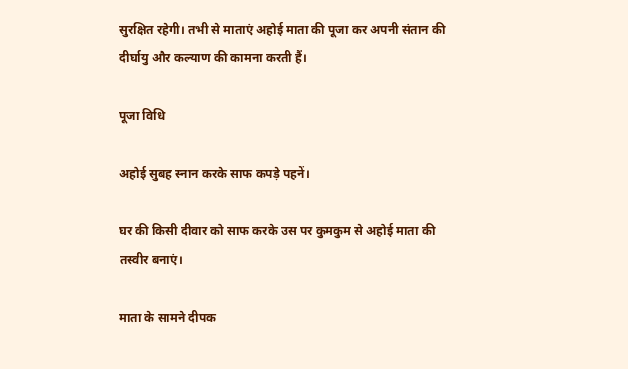सुरक्षित रहेगी। तभी से माताएं अहोई माता की पूजा कर अपनी संतान की दीर्घायु और कल्याण की कामना करती हैं।

पूजा विधि

अहोई सुबह स्नान करके साफ कपड़े पहनें।

घर की किसी दीवार को साफ करके उस पर कुमकुम से अहोई माता की तस्वीर बनाएं।

माता के सामने दीपक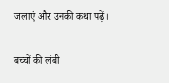जलाएं और उनकी कथा पढ़ें।

बच्चों की लंबी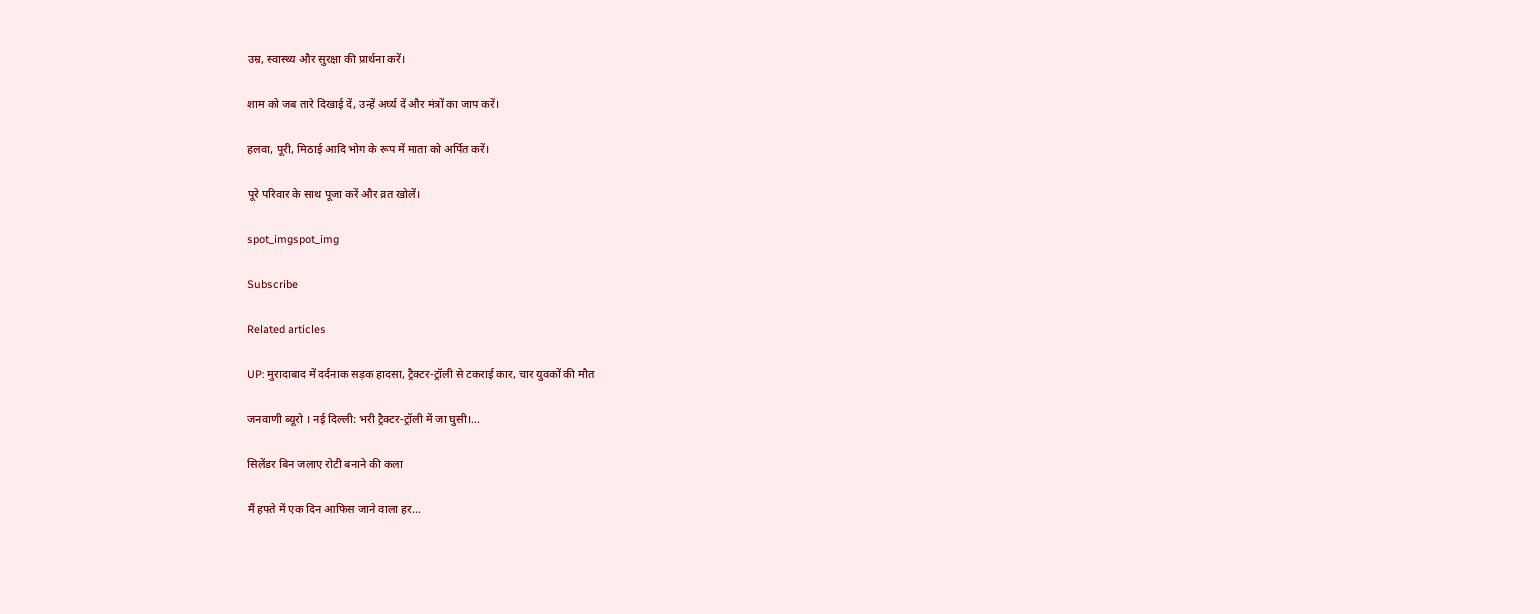उम्र, स्वास्थ्य और सुरक्षा की प्रार्थना करें।

शाम को जब तारे दिखाई दें, उन्हें अर्घ्य दें और मंत्रों का जाप करें।

हलवा, पूरी, मिठाई आदि भोग के रूप में माता को अर्पित करें।

पूरे परिवार के साथ पूजा करें और व्रत खोलें।

spot_imgspot_img

Subscribe

Related articles

UP: मुरादाबाद में दर्दनाक सड़क हादसा, ट्रैक्टर-ट्रॉली से टकराई कार, चार युवकों की मौत

जनवाणी ब्यूरो । नई दिल्ली: भरी ट्रैक्टर-ट्रॉली में जा घुसी।...

सिलेंडर बिन जलाए रोटी बनाने की कला

मैं हफ्ते में एक दिन आफिस जाने वाला हर...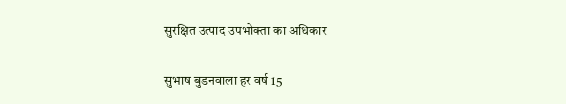सुरक्षित उत्पाद उपभोक्ता का अधिकार

सुभाष बुडनवाला हर वर्ष 15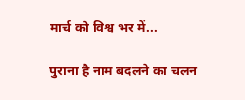मार्च को विश्व भर में...

पुराना है नाम बदलने का चलन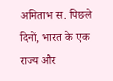अमिताभ स. पिछले दिनों, भारत के एक राज्य और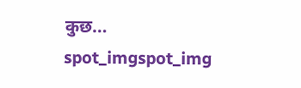कुछ...
spot_imgspot_img